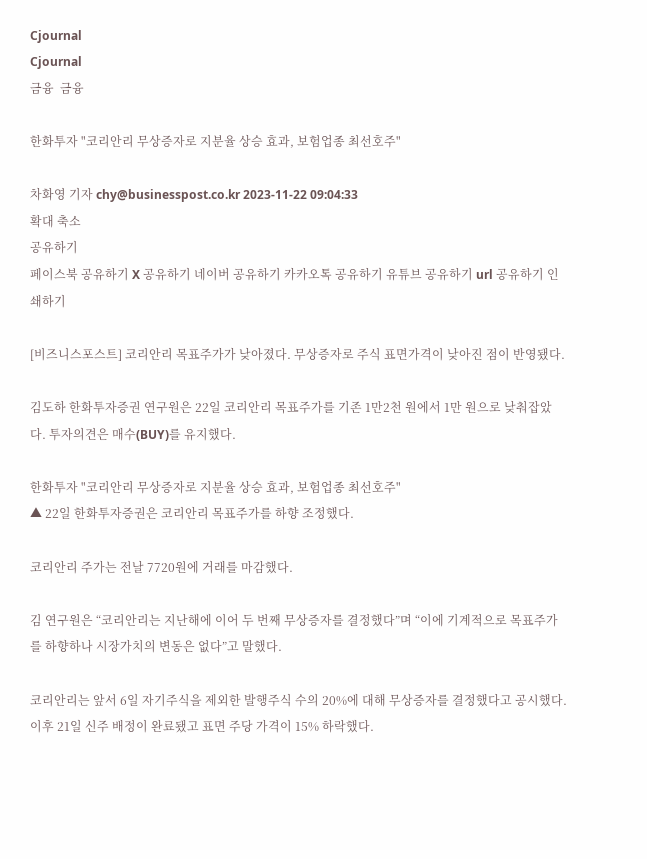Cjournal
Cjournal
금융  금융

한화투자 "코리안리 무상증자로 지분율 상승 효과, 보험업종 최선호주"

차화영 기자 chy@businesspost.co.kr 2023-11-22 09:04:33
확대 축소
공유하기
페이스북 공유하기 X 공유하기 네이버 공유하기 카카오톡 공유하기 유튜브 공유하기 url 공유하기 인쇄하기

[비즈니스포스트] 코리안리 목표주가가 낮아졌다. 무상증자로 주식 표면가격이 낮아진 점이 반영됐다.

김도하 한화투자증권 연구원은 22일 코리안리 목표주가를 기존 1만2천 원에서 1만 원으로 낮춰잡았다. 투자의견은 매수(BUY)를 유지했다.

한화투자 "코리안리 무상증자로 지분율 상승 효과, 보험업종 최선호주"
▲ 22일 한화투자증권은 코리안리 목표주가를 하향 조정했다.

코리안리 주가는 전날 7720원에 거래를 마감했다.

김 연구원은 “코리안리는 지난해에 이어 두 번째 무상증자를 결정했다”며 “이에 기계적으로 목표주가를 하향하나 시장가치의 변동은 없다”고 말했다.

코리안리는 앞서 6일 자기주식을 제외한 발행주식 수의 20%에 대해 무상증자를 결정했다고 공시했다. 이후 21일 신주 배정이 완료됐고 표면 주당 가격이 15% 하락했다.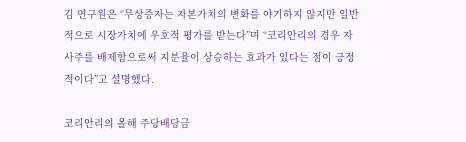김 연구원은 “무상증자는 자본가치의 변화를 야기하지 않지만 일반적으로 시장가치에 우호적 평가를 받는다”며 “코리안리의 경우 자사주를 배제함으로써 지분율이 상승하는 효과가 있다는 점이 긍정적이다”고 설명했다.

코리안리의 올해 주당배당금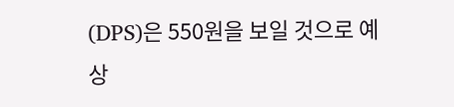(DPS)은 550원을 보일 것으로 예상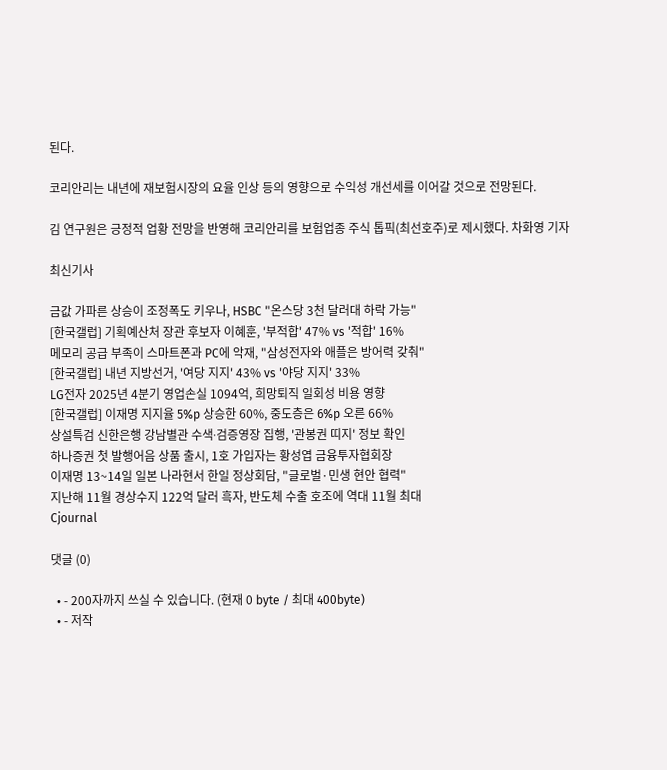된다.

코리안리는 내년에 재보험시장의 요율 인상 등의 영향으로 수익성 개선세를 이어갈 것으로 전망된다.

김 연구원은 긍정적 업황 전망을 반영해 코리안리를 보험업종 주식 톱픽(최선호주)로 제시했다. 차화영 기자

최신기사

금값 가파른 상승이 조정폭도 키우나, HSBC "온스당 3천 달러대 하락 가능"
[한국갤럽] 기획예산처 장관 후보자 이혜훈, '부적합' 47% vs '적합' 16%
메모리 공급 부족이 스마트폰과 PC에 악재, "삼성전자와 애플은 방어력 갖춰"
[한국갤럽] 내년 지방선거, '여당 지지' 43% vs '야당 지지' 33%
LG전자 2025년 4분기 영업손실 1094억, 희망퇴직 일회성 비용 영향
[한국갤럽] 이재명 지지율 5%p 상승한 60%, 중도층은 6%p 오른 66%
상설특검 신한은행 강남별관 수색ᐧ검증영장 집행, '관봉권 띠지' 정보 확인
하나증권 첫 발행어음 상품 출시, 1호 가입자는 황성엽 금융투자협회장
이재명 13~14일 일본 나라현서 한일 정상회담, "글로벌·민생 현안 협력"
지난해 11월 경상수지 122억 달러 흑자, 반도체 수출 호조에 역대 11월 최대
Cjournal

댓글 (0)

  • - 200자까지 쓰실 수 있습니다. (현재 0 byte / 최대 400byte)
  • - 저작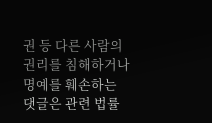권 등 다른 사람의 권리를 침해하거나 명예를 훼손하는 댓글은 관련 법률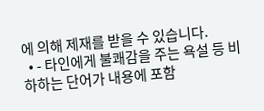에 의해 제재를 받을 수 있습니다.
  • - 타인에게 불쾌감을 주는 욕설 등 비하하는 단어가 내용에 포함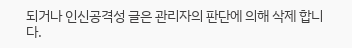되거나 인신공격성 글은 관리자의 판단에 의해 삭제 합니다.